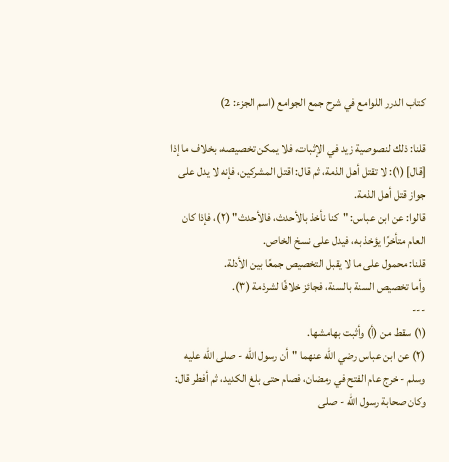كتاب الدرر اللوامع في شرح جمع الجوامع (اسم الجزء: 2)

قلنا: ذلك لنصوصية زيد في الإثبات، فلا يمكن تخصيصه، بخلاف ما إذا [قال] (١): لا تقتل أهل الذمة، ثم قال: اقتل المشركين، فإنه لا يدل على جواز قتل أهل الذمة.
قالوا: عن ابن عباس: "كنا نأخذ بالأحدث، فالأحدث" (٢)، فإذا كان العام متأخرًا يؤخذ به، فيدل على نسخ الخاص.
قلنا: محمول على ما لا يقبل التخصيص جمعًا بين الأدلة.
وأما تخصيص السنة بالسنة، فجائز خلافًا لشرذمة (٣).
---
(١) سقط من (أ) وأثبت بهامشها.
(٢) عن ابن عباس رضي الله عنهما "أن رسول الله - صلى الله عليه وسلم - خرج عام الفتح في رمضان، فصام حتى بلغ الكديد، ثم أفطر قال: وكان صحابة رسول الله - صلى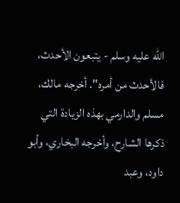الله عليه وسلم - يتبعون الأحدث، فالأحدث من أمره". أخرجه مالك، مسلم والدارمي بهذه الزيادة التي ذكرها الشارح، وأخرجه البخاري، وأبو داود، وعبد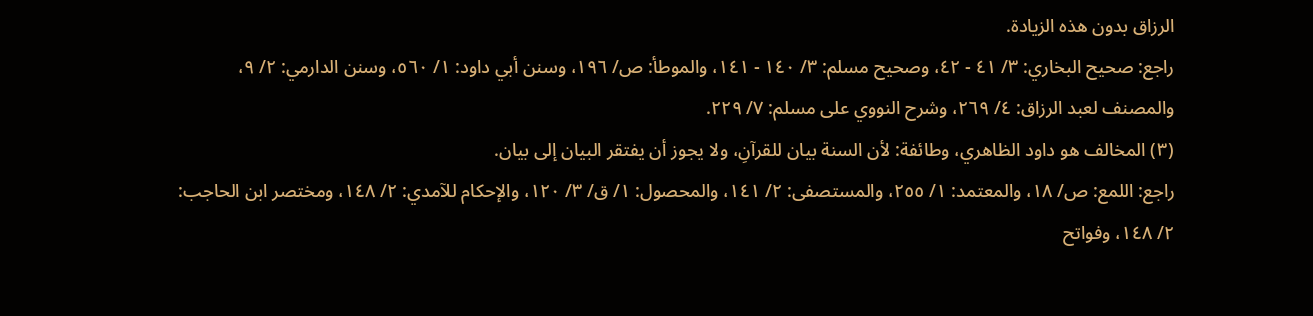الرزاق بدون هذه الزيادة.
راجع: صحيح البخاري: ٣/ ٤١ - ٤٢، وصحيح مسلم: ٣/ ١٤٠ - ١٤١، والموطأ: ص/ ١٩٦، وسنن أبي داود: ١/ ٥٦٠، وسنن الدارمي: ٢/ ٩، والمصنف لعبد الرزاق: ٤/ ٢٦٩، وشرح النووي على مسلم: ٧/ ٢٢٩.
(٣) المخالف هو داود الظاهري، وطائفة: لأن السنة بيان للقرآنِ، ولا يجوز أن يفتقر البيان إلى بيان.
راجع: اللمع: ص/ ١٨، والمعتمد: ١/ ٢٥٥، والمستصفى: ٢/ ١٤١، والمحصول: ١/ ق/ ٣/ ١٢٠، والإحكام للآمدي: ٢/ ١٤٨، ومختصر ابن الحاجب: ٢/ ١٤٨، وفواتح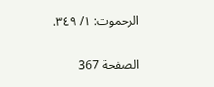الرحموت: ١/ ٣٤٩.

الصفحة 367